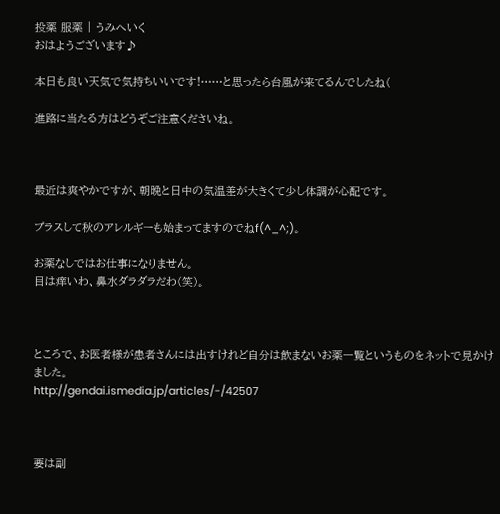投薬 服薬 | うみへいく
おはようございます♪

本日も良い天気で気持ちいいです!……と思ったら台風が来てるんでしたね(

進路に当たる方はどうぞご注意くださいね。



最近は爽やかですが、朝晩と日中の気温差が大きくて少し体調が心配です。

プラスして秋のアレルギーも始まってますのでねf(^_^;)。

お薬なしではお仕事になりません。
目は痒いわ、鼻水ダラダラだわ(笑)。



ところで、お医者様が患者さんには出すけれど自分は飲まないお薬一覧というものをネットで見かけました。
http://gendai.ismedia.jp/articles/-/42507



要は副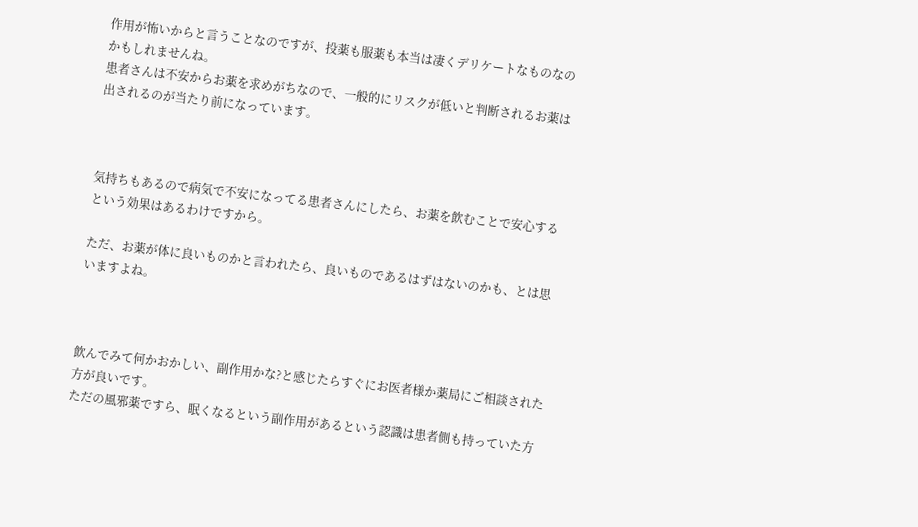作用が怖いからと言うことなのですが、投薬も服薬も本当は凄くデリケートなものなのかもしれませんね。
患者さんは不安からお薬を求めがちなので、一般的にリスクが低いと判断されるお薬は出されるのが当たり前になっています。



気持ちもあるので病気で不安になってる患者さんにしたら、お薬を飲むことで安心するという効果はあるわけですから。

ただ、お薬が体に良いものかと言われたら、良いものであるはずはないのかも、とは思いますよね。



飲んでみて何かおかしい、副作用かな?と感じたらすぐにお医者様か薬局にご相談された方が良いです。
ただの風邪薬ですら、眠くなるという副作用があるという認識は患者側も持っていた方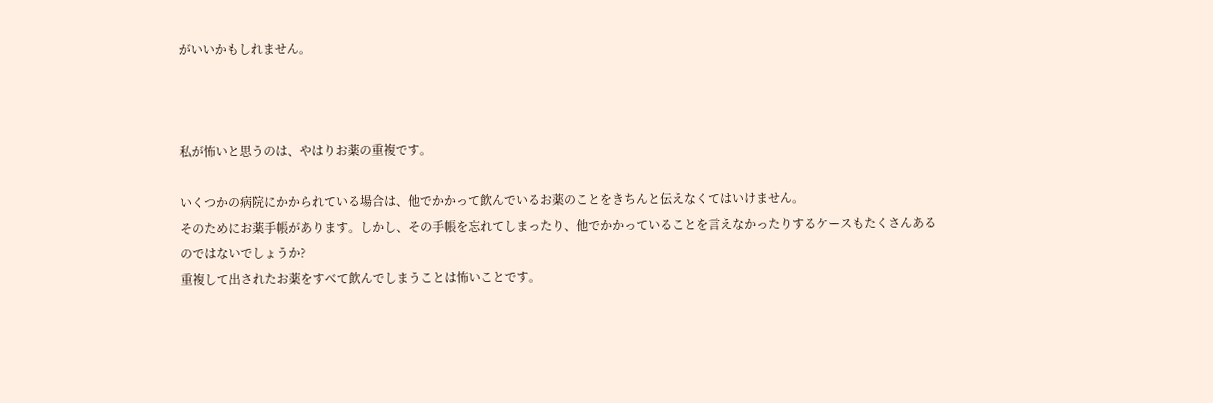がいいかもしれません。



私が怖いと思うのは、やはりお薬の重複です。

いくつかの病院にかかられている場合は、他でかかって飲んでいるお薬のことをきちんと伝えなくてはいけません。
そのためにお薬手帳があります。しかし、その手帳を忘れてしまったり、他でかかっていることを言えなかったりするケースもたくさんあるのではないでしょうか?
重複して出されたお薬をすべて飲んでしまうことは怖いことです。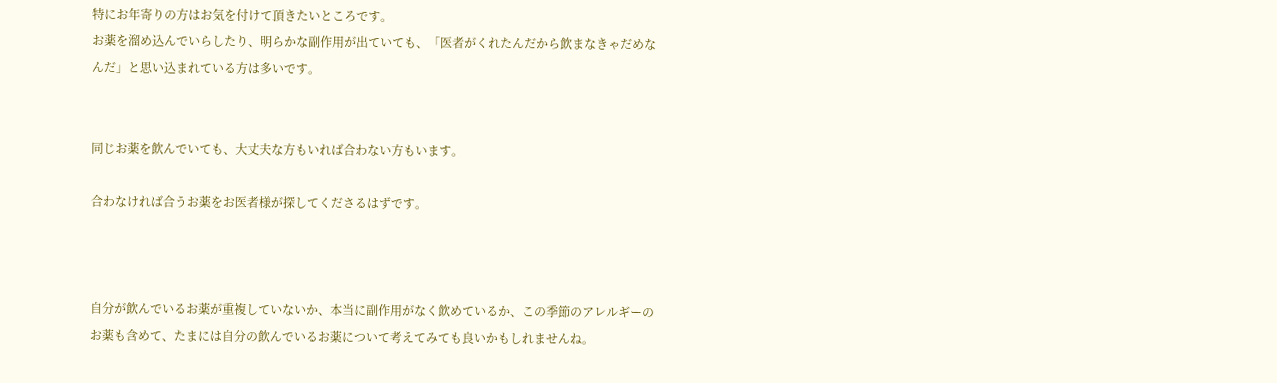特にお年寄りの方はお気を付けて頂きたいところです。
お薬を溜め込んでいらしたり、明らかな副作用が出ていても、「医者がくれたんだから飲まなきゃだめなんだ」と思い込まれている方は多いです。


同じお薬を飲んでいても、大丈夫な方もいれば合わない方もいます。

合わなければ合うお薬をお医者様が探してくださるはずです。



自分が飲んでいるお薬が重複していないか、本当に副作用がなく飲めているか、この季節のアレルギーのお薬も含めて、たまには自分の飲んでいるお薬について考えてみても良いかもしれませんね。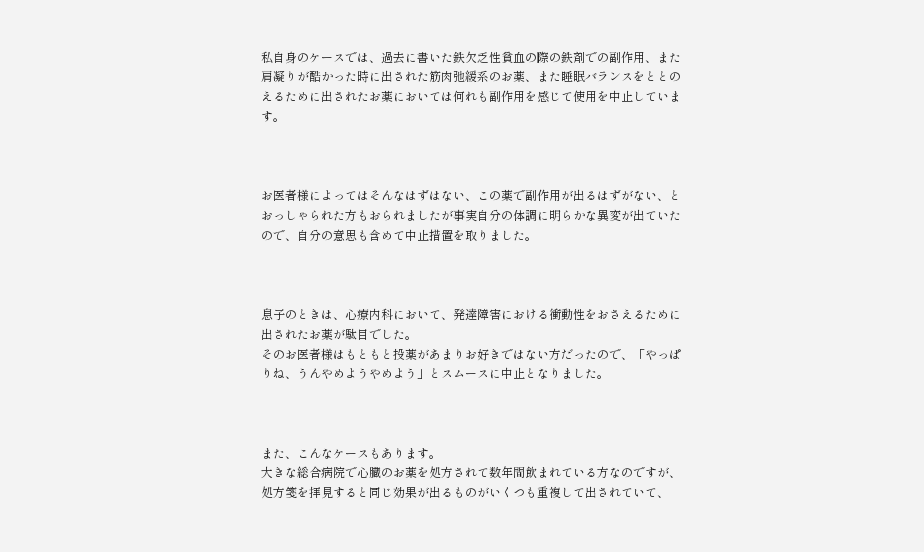私自身のケースでは、過去に書いた鉄欠乏性貧血の際の鉄剤での副作用、また肩凝りが酷かった時に出された筋肉弛緩系のお薬、また睡眠バランスをととのえるために出されたお薬においては何れも副作用を感じて使用を中止しています。



お医者様によってはそんなはずはない、この薬で副作用が出るはずがない、とおっしゃられた方もおられましたが事実自分の体調に明らかな異変が出ていたので、自分の意思も含めて中止措置を取りました。



息子のときは、心療内科において、発達障害における衝動性をおさえるために出されたお薬が駄目でした。
そのお医者様はもともと投薬があまりお好きではない方だったので、「やっぱりね、うんやめようやめよう」とスムースに中止となりました。



また、こんなケースもあります。
大きな総合病院で心臓のお薬を処方されて数年間飲まれている方なのですが、処方箋を拝見すると同じ効果が出るものがいくつも重複して出されていて、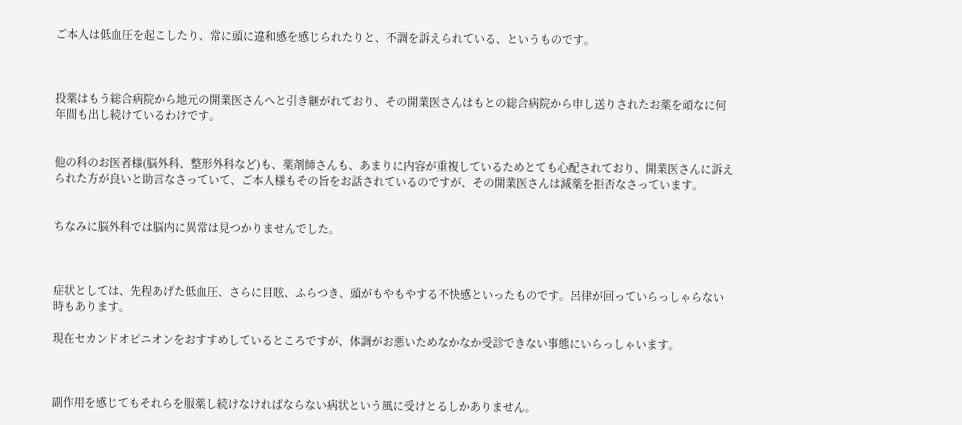ご本人は低血圧を起こしたり、常に頭に違和感を感じられたりと、不調を訴えられている、というものです。



投薬はもう総合病院から地元の開業医さんへと引き継がれており、その開業医さんはもとの総合病院から申し送りされたお薬を頑なに何年間も出し続けているわけです。


他の科のお医者様(脳外科、整形外科など)も、薬剤師さんも、あまりに内容が重複しているためとても心配されており、開業医さんに訴えられた方が良いと助言なさっていて、ご本人様もその旨をお話されているのですが、その開業医さんは減薬を拒否なさっています。


ちなみに脳外科では脳内に異常は見つかりませんでした。



症状としては、先程あげた低血圧、さらに目眩、ふらつき、頭がもやもやする不快感といったものです。呂律が回っていらっしゃらない時もあります。

現在セカンドオピニオンをおすすめしているところですが、体調がお悪いためなかなか受診できない事態にいらっしゃいます。



副作用を感じてもそれらを服薬し続けなければならない病状という風に受けとるしかありません。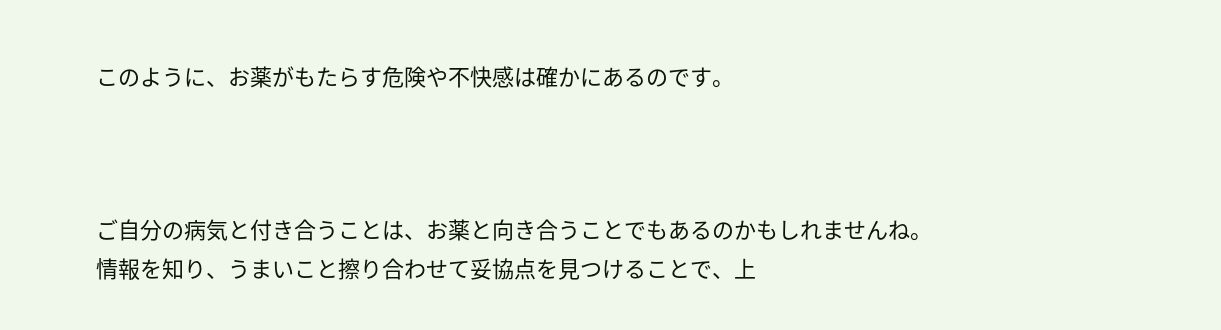このように、お薬がもたらす危険や不快感は確かにあるのです。



ご自分の病気と付き合うことは、お薬と向き合うことでもあるのかもしれませんね。
情報を知り、うまいこと擦り合わせて妥協点を見つけることで、上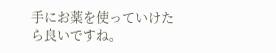手にお薬を使っていけたら良いですね。